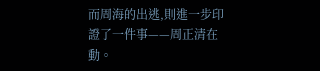而周海的出逃,則進一步印證了一件事——周正清在動。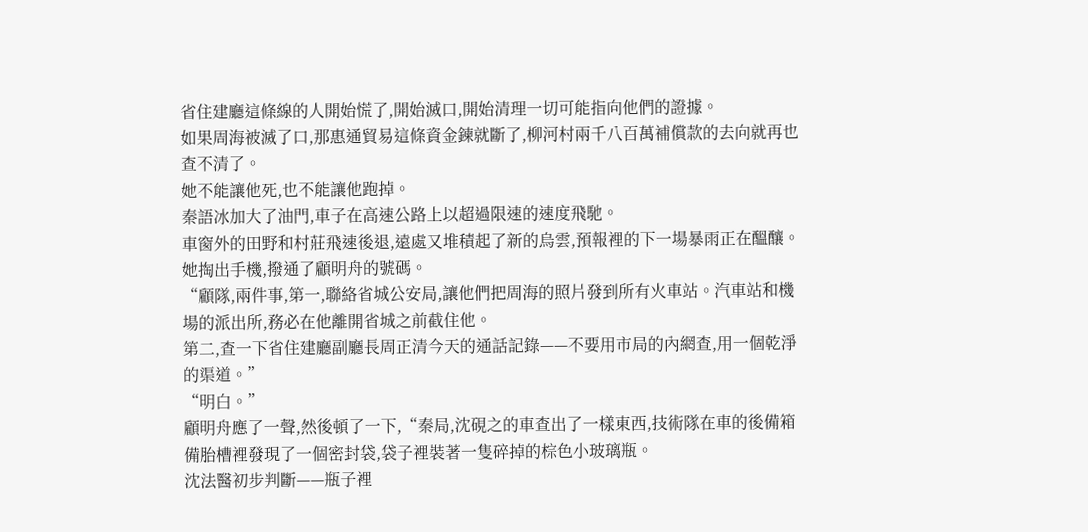省住建廳這條線的人開始慌了,開始滅口,開始清理一切可能指向他們的證據。
如果周海被滅了口,那惠通貿易這條資金鍊就斷了,柳河村兩千八百萬補償款的去向就再也查不清了。
她不能讓他死,也不能讓他跑掉。
秦語冰加大了油門,車子在高速公路上以超過限速的速度飛馳。
車窗外的田野和村莊飛速後退,遠處又堆積起了新的烏雲,預報裡的下一場暴雨正在醞釀。
她掏出手機,撥通了顧明舟的號碼。
“顧隊,兩件事,第一,聯絡省城公安局,讓他們把周海的照片發到所有火車站。汽車站和機場的派出所,務必在他離開省城之前截住他。
第二,查一下省住建廳副廳長周正清今天的通話記錄——不要用市局的內網查,用一個乾淨的渠道。”
“明白。”
顧明舟應了一聲,然後頓了一下,“秦局,沈硯之的車查出了一樣東西,技術隊在車的後備箱備胎槽裡發現了一個密封袋,袋子裡裝著一隻碎掉的棕色小玻璃瓶。
沈法醫初步判斷——瓶子裡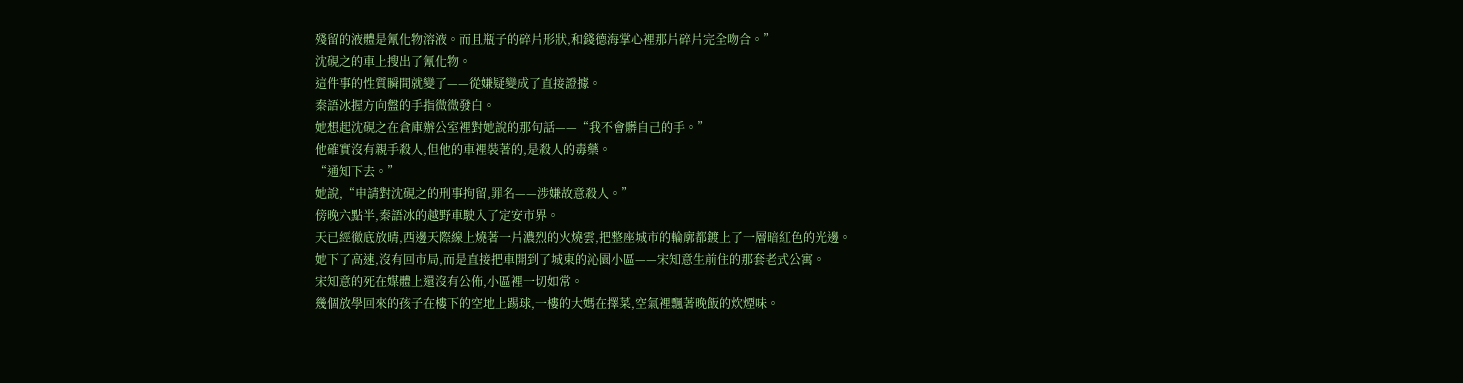殘留的液體是氰化物溶液。而且瓶子的碎片形狀,和錢德海掌心裡那片碎片完全吻合。”
沈硯之的車上搜出了氰化物。
這件事的性質瞬間就變了——從嫌疑變成了直接證據。
秦語冰握方向盤的手指微微發白。
她想起沈硯之在倉庫辦公室裡對她說的那句話——“我不會髒自己的手。”
他確實沒有親手殺人,但他的車裡裝著的,是殺人的毒藥。
“通知下去。”
她說,“申請對沈硯之的刑事拘留,罪名——涉嫌故意殺人。”
傍晚六點半,秦語冰的越野車駛入了定安市界。
天已經徹底放晴,西邊天際線上燒著一片濃烈的火燒雲,把整座城市的輪廓都鍍上了一層暗紅色的光邊。
她下了高速,沒有回市局,而是直接把車開到了城東的沁園小區——宋知意生前住的那套老式公寓。
宋知意的死在媒體上還沒有公佈,小區裡一切如常。
幾個放學回來的孩子在樓下的空地上踢球,一樓的大媽在擇菜,空氣裡飄著晚飯的炊煙味。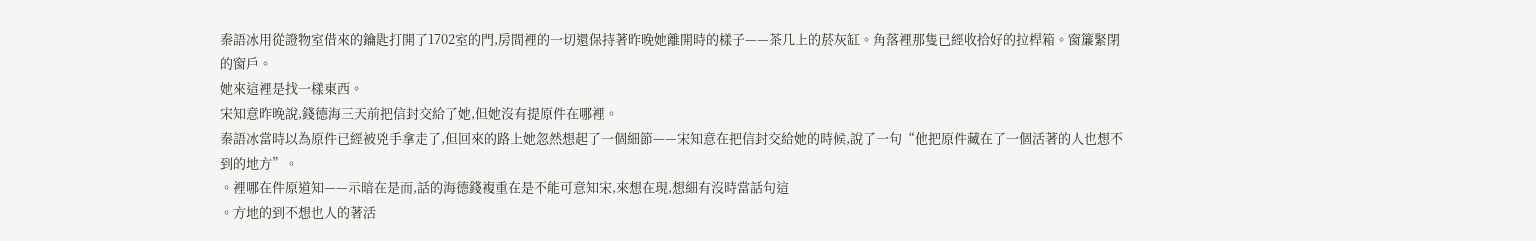秦語冰用從證物室借來的鑰匙打開了1702室的門,房間裡的一切還保持著昨晚她離開時的樣子——茶几上的菸灰缸。角落裡那隻已經收拾好的拉桿箱。窗簾緊閉的窗戶。
她來這裡是找一樣東西。
宋知意昨晚說,錢德海三天前把信封交給了她,但她沒有提原件在哪裡。
秦語冰當時以為原件已經被兇手拿走了,但回來的路上她忽然想起了一個細節——宋知意在把信封交給她的時候,說了一句“他把原件藏在了一個活著的人也想不到的地方”。
。裡哪在件原道知——示暗在是而,話的海德錢複重在是不能可意知宋,來想在現,想細有沒時當話句這
。方地的到不想也人的著活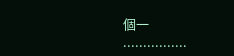個一
................